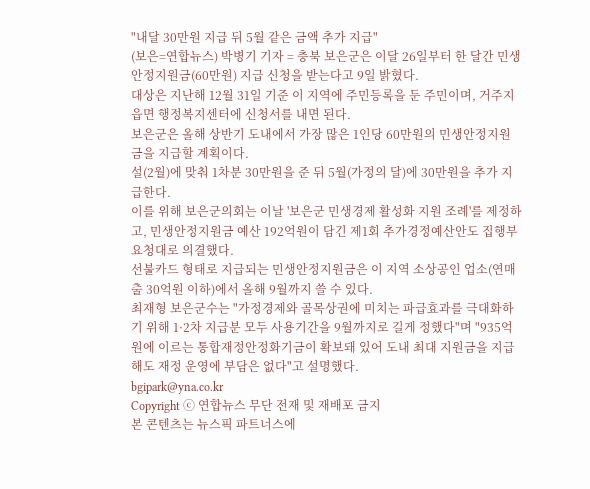"내달 30만원 지급 뒤 5월 같은 금액 추가 지급"
(보은=연합뉴스) 박병기 기자 = 충북 보은군은 이달 26일부터 한 달간 민생안정지원금(60만원) 지급 신청을 받는다고 9일 밝혔다.
대상은 지난해 12월 31일 기준 이 지역에 주민등록을 둔 주민이며, 거주지 읍면 행정복지센터에 신청서를 내면 된다.
보은군은 올해 상반기 도내에서 가장 많은 1인당 60만원의 민생안정지원금을 지급할 계획이다.
설(2월)에 맞춰 1차분 30만원을 준 뒤 5월(가정의 달)에 30만원을 추가 지급한다.
이를 위해 보은군의회는 이날 '보은군 민생경제 활성화 지원 조례'를 제정하고, 민생안정지원금 예산 192억원이 담긴 제1회 추가경정예산안도 집행부 요청대로 의결했다.
선불카드 형태로 지급되는 민생안정지원금은 이 지역 소상공인 업소(연매출 30억원 이하)에서 올해 9월까지 쓸 수 있다.
최재형 보은군수는 "가정경제와 골목상권에 미치는 파급효과를 극대화하기 위해 1·2차 지급분 모두 사용기간을 9월까지로 길게 정했다"며 "935억원에 이르는 통합재정안정화기금이 확보돼 있어 도내 최대 지원금을 지급해도 재정 운영에 부담은 없다"고 설명했다.
bgipark@yna.co.kr
Copyright ⓒ 연합뉴스 무단 전재 및 재배포 금지
본 콘텐츠는 뉴스픽 파트너스에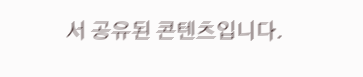서 공유된 콘텐츠입니다.